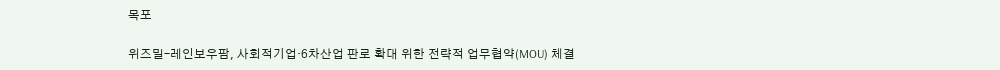목포

위즈밀–레인보우팜, 사회적기업·6차산업 판로 확대 위한 전략적 업무협약(MOU) 체결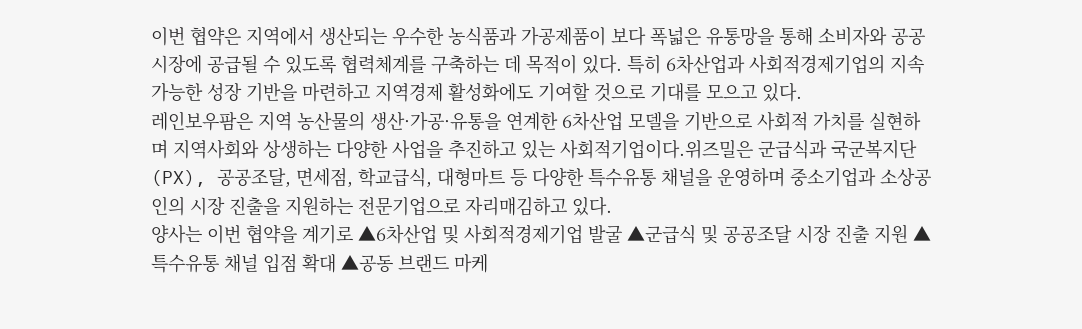이번 협약은 지역에서 생산되는 우수한 농식품과 가공제품이 보다 폭넓은 유통망을 통해 소비자와 공공시장에 공급될 수 있도록 협력체계를 구축하는 데 목적이 있다. 특히 6차산업과 사회적경제기업의 지속 가능한 성장 기반을 마련하고 지역경제 활성화에도 기여할 것으로 기대를 모으고 있다.
레인보우팜은 지역 농산물의 생산·가공·유통을 연계한 6차산업 모델을 기반으로 사회적 가치를 실현하며 지역사회와 상생하는 다양한 사업을 추진하고 있는 사회적기업이다.위즈밀은 군급식과 국군복지단(PX), 공공조달, 면세점, 학교급식, 대형마트 등 다양한 특수유통 채널을 운영하며 중소기업과 소상공인의 시장 진출을 지원하는 전문기업으로 자리매김하고 있다.
양사는 이번 협약을 계기로 ▲6차산업 및 사회적경제기업 발굴 ▲군급식 및 공공조달 시장 진출 지원 ▲특수유통 채널 입점 확대 ▲공동 브랜드 마케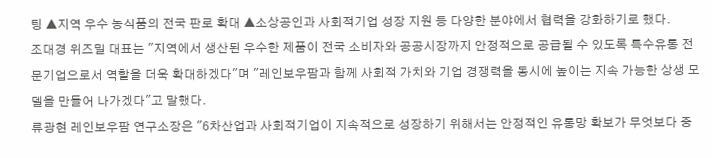팅 ▲지역 우수 농식품의 전국 판로 확대 ▲소상공인과 사회적기업 성장 지원 등 다양한 분야에서 협력을 강화하기로 했다.
조대경 위즈밀 대표는 "지역에서 생산된 우수한 제품이 전국 소비자와 공공시장까지 안정적으로 공급될 수 있도록 특수유통 전문기업으로서 역할을 더욱 확대하겠다"며 "레인보우팜과 함께 사회적 가치와 기업 경쟁력을 동시에 높이는 지속 가능한 상생 모델을 만들어 나가겠다"고 말했다.
류광현 레인보우팜 연구소장은 "6차산업과 사회적기업이 지속적으로 성장하기 위해서는 안정적인 유통망 확보가 무엇보다 중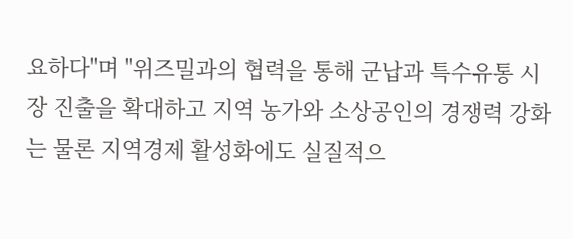요하다"며 "위즈밀과의 협력을 통해 군납과 특수유통 시장 진출을 확대하고 지역 농가와 소상공인의 경쟁력 강화는 물론 지역경제 활성화에도 실질적으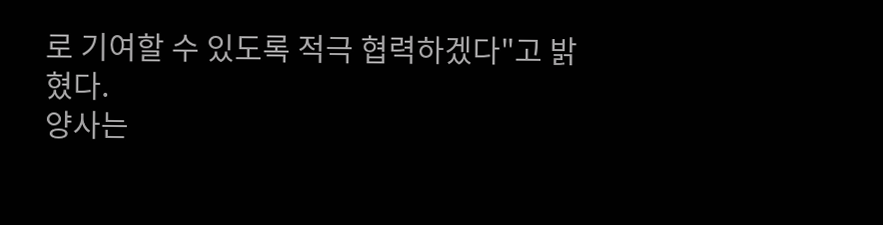로 기여할 수 있도록 적극 협력하겠다"고 밝혔다.
양사는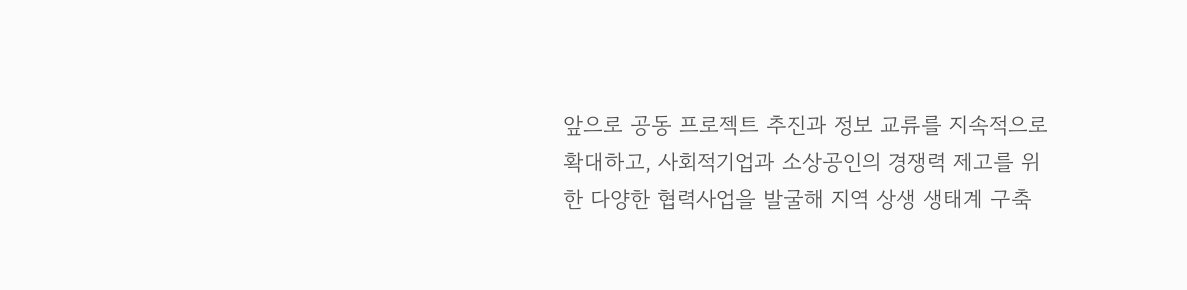앞으로 공동 프로젝트 추진과 정보 교류를 지속적으로 확대하고, 사회적기업과 소상공인의 경쟁력 제고를 위한 다양한 협력사업을 발굴해 지역 상생 생태계 구축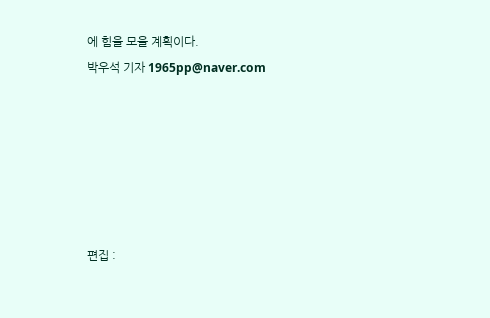에 힘을 모을 계획이다.
박우석 기자 1965pp@naver.com






편집 :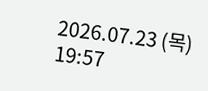2026.07.23 (목) 19:57